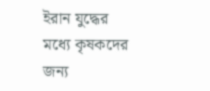ইরান যুদ্ধের মধ্যে কৃষকদের জন্য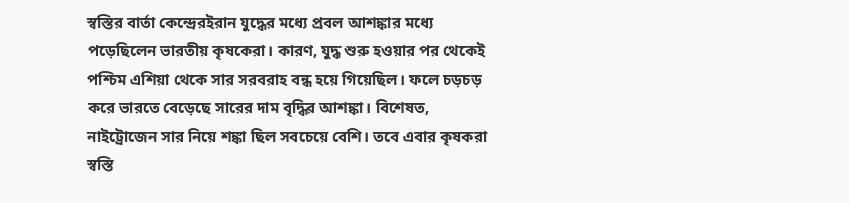স্বস্তির বার্তা কেন্দ্রেরইরান যুদ্ধের মধ্যে প্রবল আশঙ্কার মধ্যে পড়েছিলেন ভারতীয় কৃষকেরা। কারণ, যুদ্ধ শুরু হওয়ার পর থেকেই পশ্চিম এশিয়া থেকে সার সরবরাহ বন্ধ হয়ে গিয়েছিল। ফলে চড়চড় করে ভারতে বেড়েছে সারের দাম বৃদ্ধির আশঙ্কা। বিশেষত, নাইট্রোজেন সার নিয়ে শঙ্কা ছিল সবচেয়ে বেশি। তবে এবার কৃষকরা স্বস্তি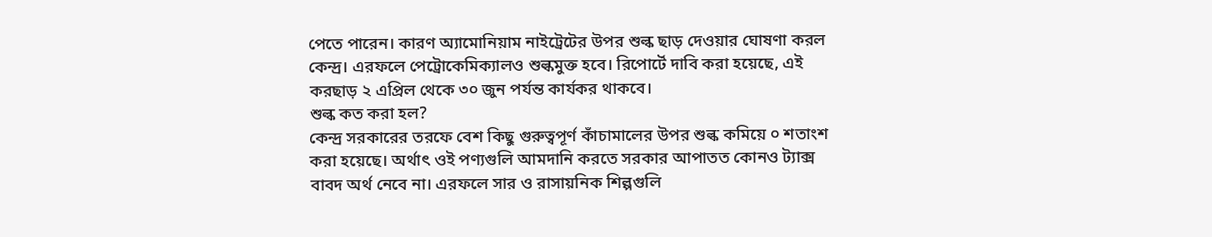পেতে পারেন। কারণ অ্যামোনিয়াম নাইট্রেটের উপর শুল্ক ছাড় দেওয়ার ঘোষণা করল কেন্দ্র। এরফলে পেট্রোকেমিক্যালও শুল্কমুক্ত হবে। রিপোর্টে দাবি করা হয়েছে, এই করছাড় ২ এপ্রিল থেকে ৩০ জুন পর্যন্ত কার্যকর থাকবে।
শুল্ক কত করা হল?
কেন্দ্র সরকারের তরফে বেশ কিছু গুরুত্বপূর্ণ কাঁচামালের উপর শুল্ক কমিয়ে ০ শতাংশ করা হয়েছে। অর্থাৎ ওই পণ্যগুলি আমদানি করতে সরকার আপাতত কোনও ট্যাক্স বাবদ অর্থ নেবে না। এরফলে সার ও রাসায়নিক শিল্পগুলি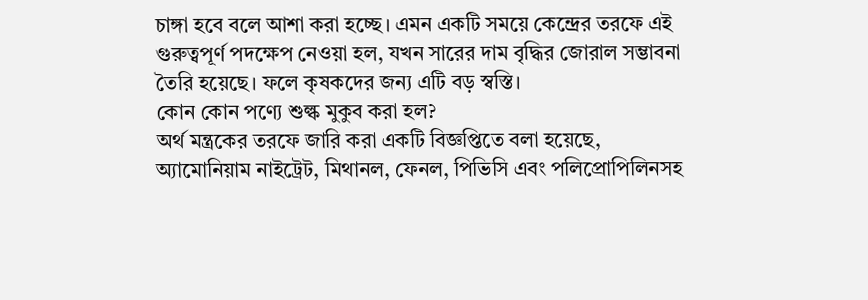চাঙ্গা হবে বলে আশা করা হচ্ছে। এমন একটি সময়ে কেন্দ্রের তরফে এই গুরুত্বপূর্ণ পদক্ষেপ নেওয়া হল, যখন সারের দাম বৃদ্ধির জোরাল সম্ভাবনা তৈরি হয়েছে। ফলে কৃষকদের জন্য এটি বড় স্বস্তি।
কোন কোন পণ্যে শুল্ক মুকুব করা হল?
অর্থ মন্ত্রকের তরফে জারি করা একটি বিজ্ঞপ্তিতে বলা হয়েছে, অ্যামোনিয়াম নাইট্রেট, মিথানল, ফেনল, পিভিসি এবং পলিপ্রোপিলিনসহ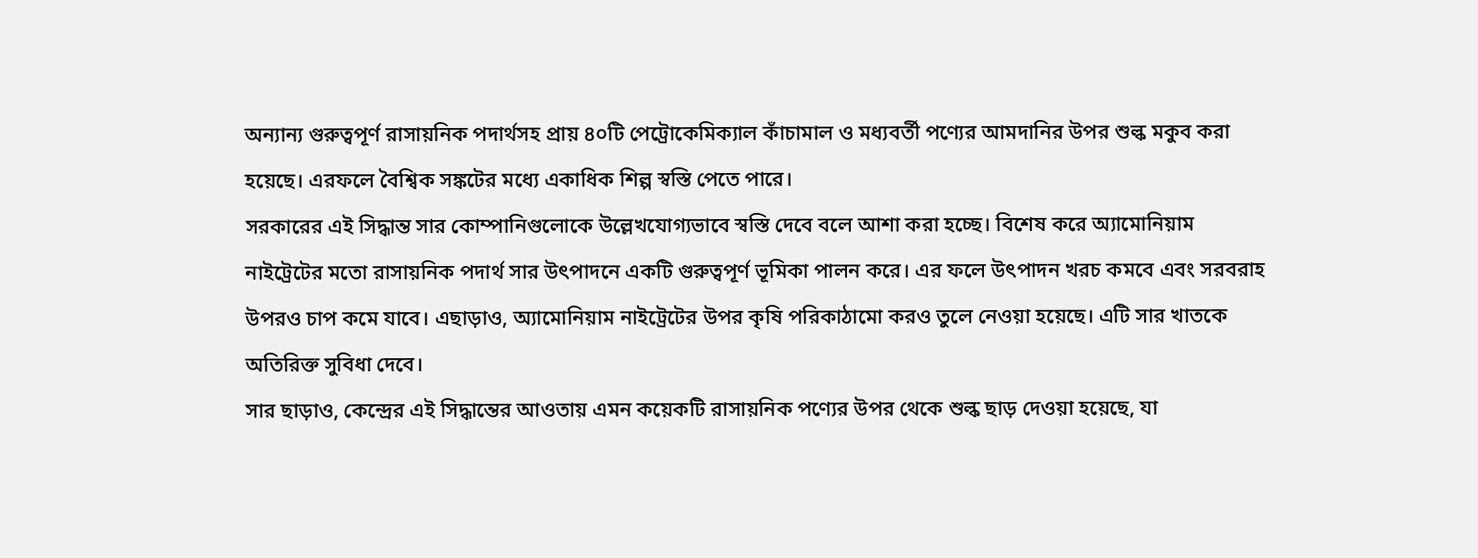অন্যান্য গুরুত্বপূর্ণ রাসায়নিক পদার্থসহ প্রায় ৪০টি পেট্রোকেমিক্যাল কাঁচামাল ও মধ্যবর্তী পণ্যের আমদানির উপর শুল্ক মকুব করা হয়েছে। এরফলে বৈশ্বিক সঙ্কটের মধ্যে একাধিক শিল্প স্বস্তি পেতে পারে।
সরকারের এই সিদ্ধান্ত সার কোম্পানিগুলোকে উল্লেখযোগ্যভাবে স্বস্তি দেবে বলে আশা করা হচ্ছে। বিশেষ করে অ্যামোনিয়াম নাইট্রেটের মতো রাসায়নিক পদার্থ সার উৎপাদনে একটি গুরুত্বপূর্ণ ভূমিকা পালন করে। এর ফলে উৎপাদন খরচ কমবে এবং সরবরাহ উপরও চাপ কমে যাবে। এছাড়াও, অ্যামোনিয়াম নাইট্রেটের উপর কৃষি পরিকাঠামো করও তুলে নেওয়া হয়েছে। এটি সার খাতকে অতিরিক্ত সুবিধা দেবে।
সার ছাড়াও, কেন্দ্রের এই সিদ্ধান্তের আওতায় এমন কয়েকটি রাসায়নিক পণ্যের উপর থেকে শুল্ক ছাড় দেওয়া হয়েছে, যা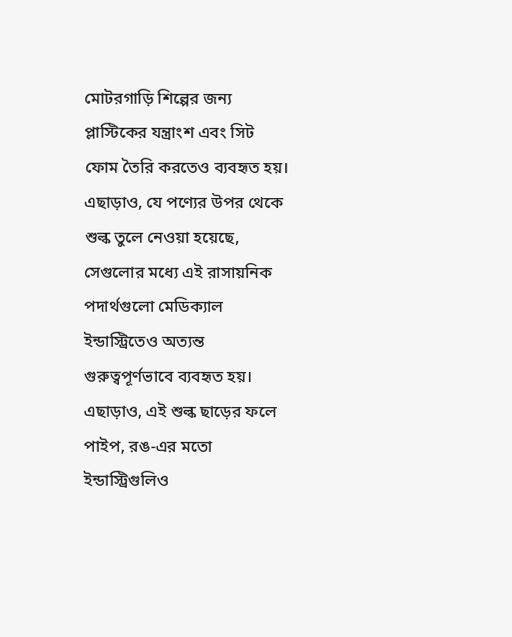মোটরগাড়ি শিল্পের জন্য প্লাস্টিকের যন্ত্রাংশ এবং সিট ফোম তৈরি করতেও ব্যবহৃত হয়। এছাড়াও, যে পণ্যের উপর থেকে শুল্ক তুলে নেওয়া হয়েছে, সেগুলোর মধ্যে এই রাসায়নিক পদার্থগুলো মেডিক্যাল ইন্ডাস্ট্রিতেও অত্যন্ত গুরুত্বপূর্ণভাবে ব্যবহৃত হয়। এছাড়াও, এই শুল্ক ছাড়ের ফলে পাইপ, রঙ-এর মতো ইন্ডাস্ট্রিগুলিও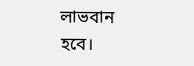লাভবান হবে।